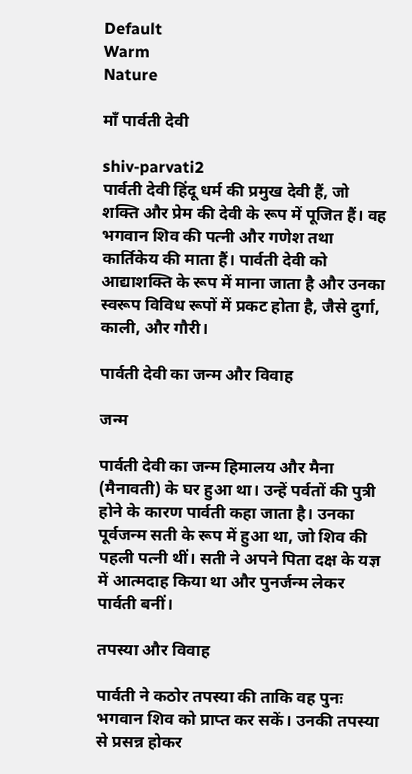Default
Warm
Nature

माँ पार्वती देवी

shiv-parvati2
पार्वती देवी हिंदू धर्म की प्रमुख देवी हैं, जो शक्ति और प्रेम की देवी के रूप में पूजित हैं। वह भगवान शिव की पत्नी और गणेश तथा कार्तिकेय की माता हैं। पार्वती देवी को आद्याशक्ति के रूप में माना जाता है और उनका स्वरूप विविध रूपों में प्रकट होता है, जैसे दुर्गा, काली, और गौरी।

पार्वती देवी का जन्म और विवाह

जन्म

पार्वती देवी का जन्म हिमालय और मैना (मैनावती) के घर हुआ था। उन्हें पर्वतों की पुत्री होने के कारण पार्वती कहा जाता है। उनका पूर्वजन्म सती के रूप में हुआ था, जो शिव की पहली पत्नी थीं। सती ने अपने पिता दक्ष के यज्ञ में आत्मदाह किया था और पुनर्जन्म लेकर पार्वती बनीं।

तपस्या और विवाह

पार्वती ने कठोर तपस्या की ताकि वह पुनः भगवान शिव को प्राप्त कर सकें। उनकी तपस्या से प्रसन्न होकर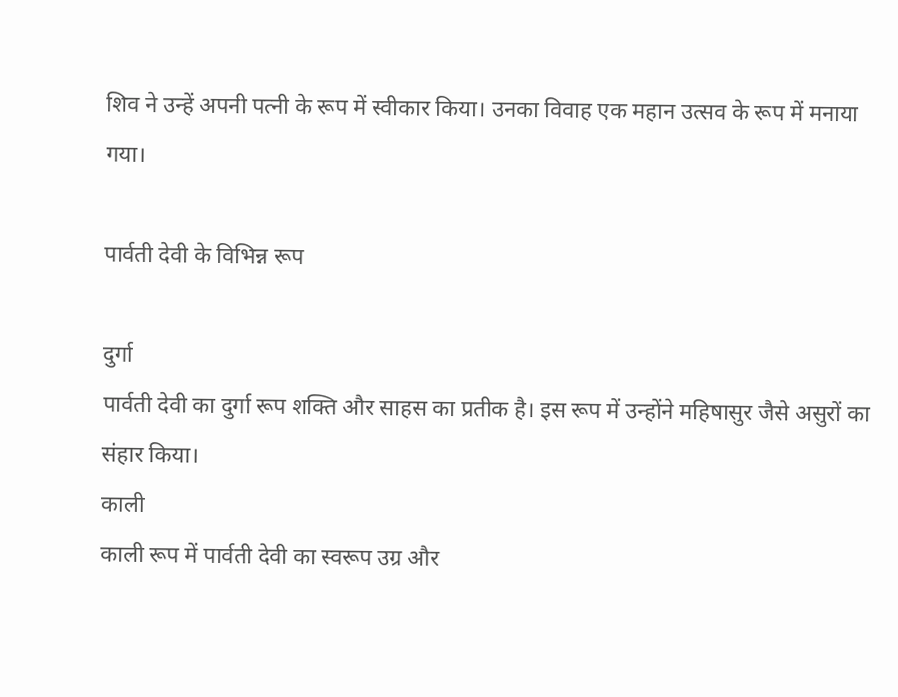शिव ने उन्हें अपनी पत्नी के रूप में स्वीकार किया। उनका विवाह एक महान उत्सव के रूप में मनाया गया।

पार्वती देवी के विभिन्न रूप

दुर्गा
पार्वती देवी का दुर्गा रूप शक्ति और साहस का प्रतीक है। इस रूप में उन्होंने महिषासुर जैसे असुरों का संहार किया।
काली
काली रूप में पार्वती देवी का स्वरूप उग्र और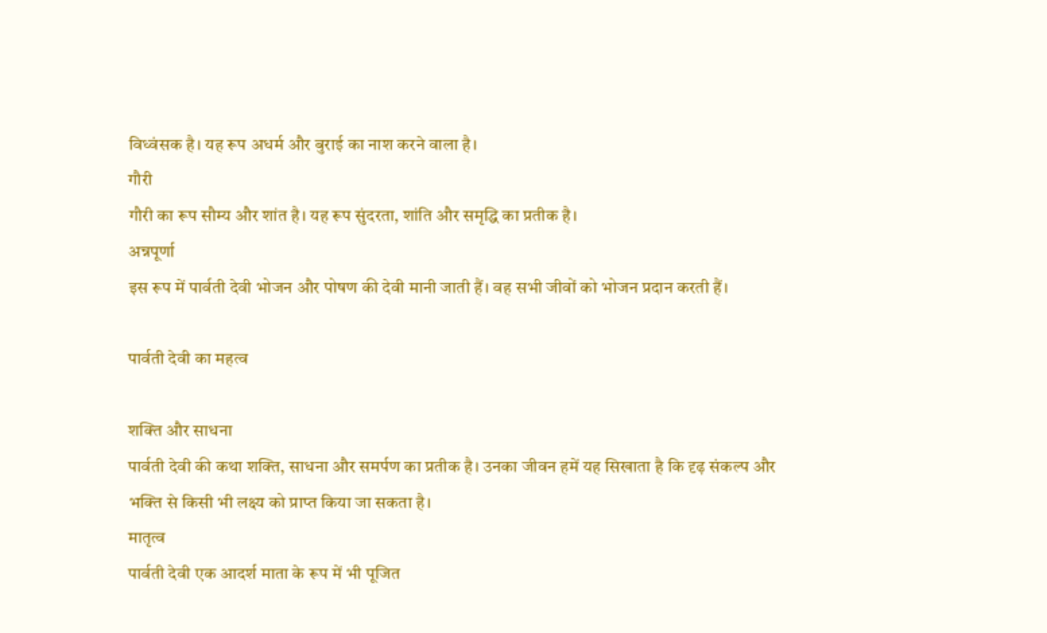विध्वंसक है। यह रूप अधर्म और बुराई का नाश करने वाला है।
गौरी
गौरी का रूप सौम्य और शांत है। यह रूप सुंदरता, शांति और समृद्धि का प्रतीक है।
अन्नपूर्णा
इस रूप में पार्वती देवी भोजन और पोषण की देवी मानी जाती हैं। वह सभी जीवों को भोजन प्रदान करती हैं।

पार्वती देवी का महत्व

शक्ति और साधना
पार्वती देवी की कथा शक्ति, साधना और समर्पण का प्रतीक है। उनका जीवन हमें यह सिखाता है कि दृढ़ संकल्प और भक्ति से किसी भी लक्ष्य को प्राप्त किया जा सकता है।
मातृत्व
पार्वती देवी एक आदर्श माता के रूप में भी पूजित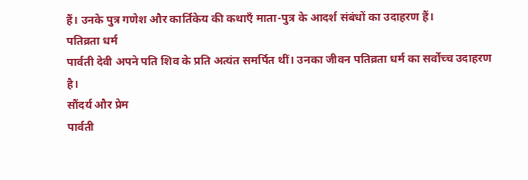हैं। उनके पुत्र गणेश और कार्तिकेय की कथाएँ माता-पुत्र के आदर्श संबंधों का उदाहरण हैं।
पतिव्रता धर्म
पार्वती देवी अपने पति शिव के प्रति अत्यंत समर्पित थीं। उनका जीवन पतिव्रता धर्म का सर्वोच्च उदाहरण है।
सौंदर्य और प्रेम
पार्वती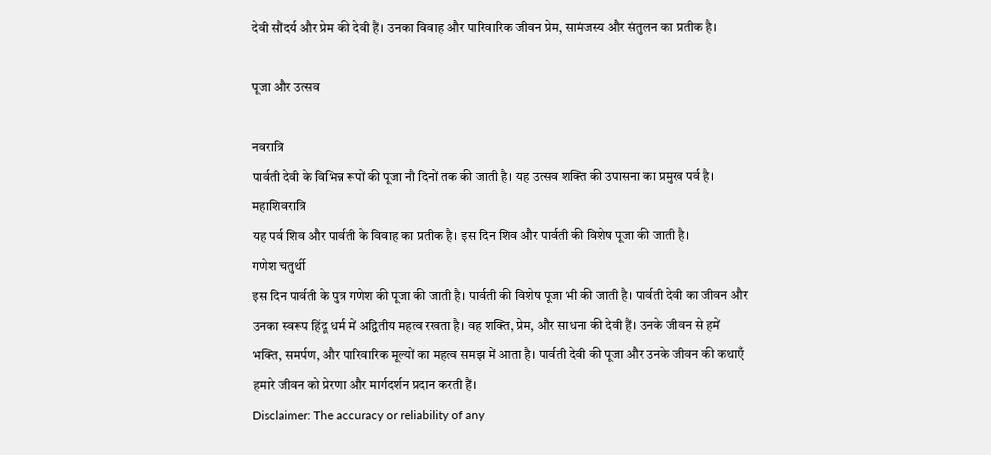देवी सौंदर्य और प्रेम की देवी हैं। उनका विवाह और पारिवारिक जीवन प्रेम, सामंजस्य और संतुलन का प्रतीक है।

पूजा और उत्सव

नवरात्रि
पार्वती देवी के विभिन्न रूपों की पूजा नौ दिनों तक की जाती है। यह उत्सव शक्ति की उपासना का प्रमुख पर्व है।
महाशिवरात्रि
यह पर्व शिव और पार्वती के विवाह का प्रतीक है। इस दिन शिव और पार्वती की विशेष पूजा की जाती है।
गणेश चतुर्थी
इस दिन पार्वती के पुत्र गणेश की पूजा की जाती है। पार्वती की विशेष पूजा भी की जाती है। पार्वती देवी का जीवन और उनका स्वरूप हिंदू धर्म में अद्वितीय महत्व रखता है। वह शक्ति, प्रेम, और साधना की देवी हैं। उनके जीवन से हमें भक्ति, समर्पण, और पारिवारिक मूल्यों का महत्व समझ में आता है। पार्वती देवी की पूजा और उनके जीवन की कथाएँ हमारे जीवन को प्रेरणा और मार्गदर्शन प्रदान करती हैं।
Disclaimer: The accuracy or reliability of any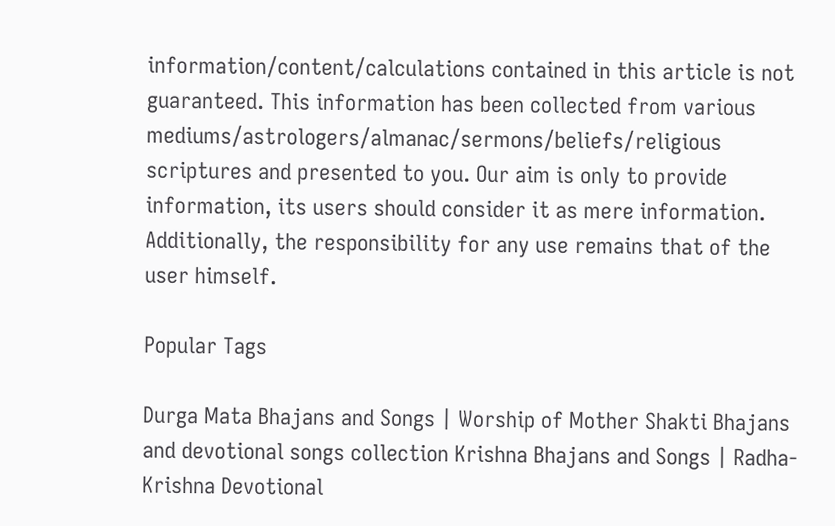information/content/calculations contained in this article is not guaranteed. This information has been collected from various mediums/astrologers/almanac/sermons/beliefs/religious scriptures and presented to you. Our aim is only to provide information, its users should consider it as mere information. Additionally, the responsibility for any use remains that of the user himself.

Popular Tags

Durga Mata Bhajans and Songs | Worship of Mother Shakti Bhajans and devotional songs collection Krishna Bhajans and Songs | Radha-Krishna Devotional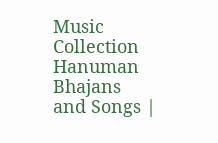Music Collection Hanuman Bhajans and Songs |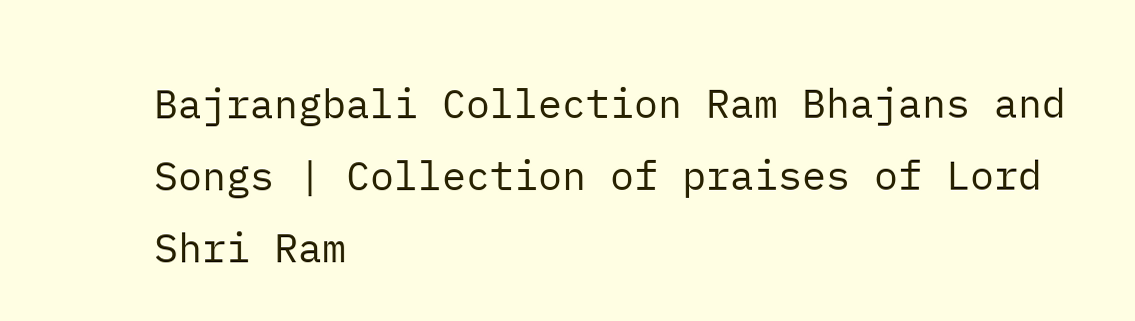Bajrangbali Collection Ram Bhajans and Songs | Collection of praises of Lord Shri Ram